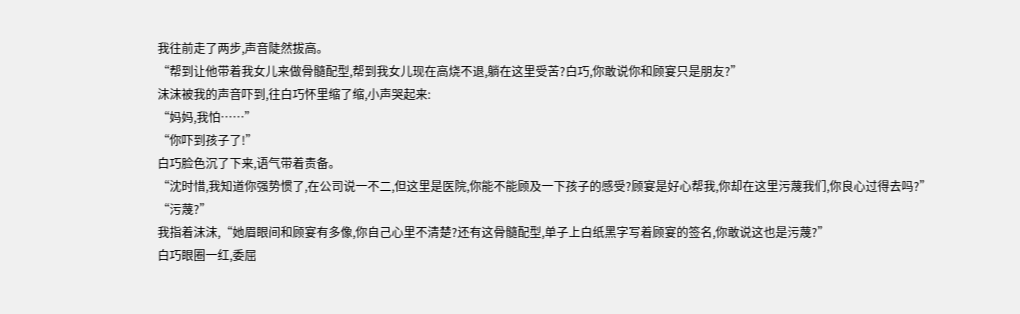我往前走了两步,声音陡然拔高。
“帮到让他带着我女儿来做骨髓配型,帮到我女儿现在高烧不退,躺在这里受苦?白巧,你敢说你和顾宴只是朋友?”
沫沫被我的声音吓到,往白巧怀里缩了缩,小声哭起来:
“妈妈,我怕……”
“你吓到孩子了!”
白巧脸色沉了下来,语气带着责备。
“沈时惜,我知道你强势惯了,在公司说一不二,但这里是医院,你能不能顾及一下孩子的感受?顾宴是好心帮我,你却在这里污蔑我们,你良心过得去吗?”
“污蔑?”
我指着沫沫,“她眉眼间和顾宴有多像,你自己心里不清楚?还有这骨髓配型,单子上白纸黑字写着顾宴的签名,你敢说这也是污蔑?”
白巧眼圈一红,委屈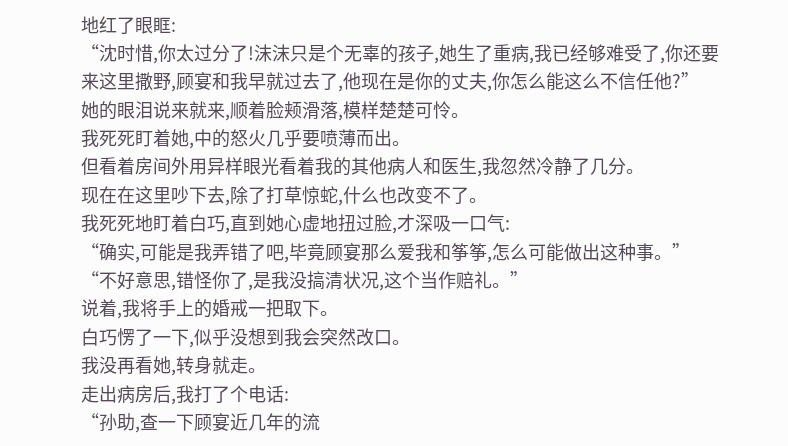地红了眼眶:
“沈时惜,你太过分了!沫沫只是个无辜的孩子,她生了重病,我已经够难受了,你还要来这里撒野,顾宴和我早就过去了,他现在是你的丈夫,你怎么能这么不信任他?”
她的眼泪说来就来,顺着脸颊滑落,模样楚楚可怜。
我死死盯着她,中的怒火几乎要喷薄而出。
但看着房间外用异样眼光看着我的其他病人和医生,我忽然冷静了几分。
现在在这里吵下去,除了打草惊蛇,什么也改变不了。
我死死地盯着白巧,直到她心虚地扭过脸,才深吸一口气:
“确实,可能是我弄错了吧,毕竟顾宴那么爱我和筝筝,怎么可能做出这种事。”
“不好意思,错怪你了,是我没搞清状况,这个当作赔礼。”
说着,我将手上的婚戒一把取下。
白巧愣了一下,似乎没想到我会突然改口。
我没再看她,转身就走。
走出病房后,我打了个电话:
“孙助,查一下顾宴近几年的流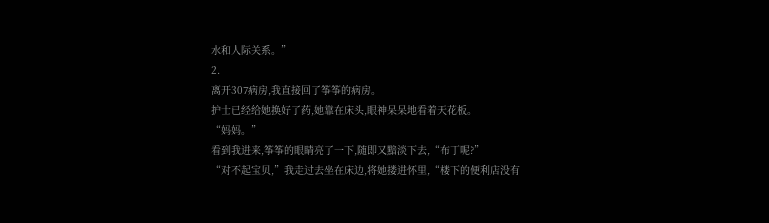水和人际关系。”
2.
离开307病房,我直接回了筝筝的病房。
护士已经给她换好了药,她靠在床头,眼神呆呆地看着天花板。
“妈妈。”
看到我进来,筝筝的眼睛亮了一下,随即又黯淡下去,“布丁呢?”
“对不起宝贝,”我走过去坐在床边,将她搂进怀里,“楼下的便利店没有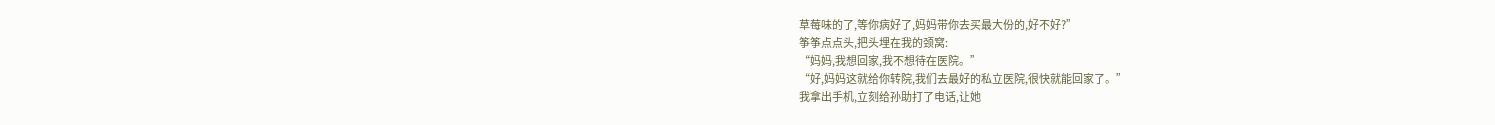草莓味的了,等你病好了,妈妈带你去买最大份的,好不好?”
筝筝点点头,把头埋在我的颈窝:
“妈妈,我想回家,我不想待在医院。”
“好,妈妈这就给你转院,我们去最好的私立医院,很快就能回家了。”
我拿出手机,立刻给孙助打了电话,让她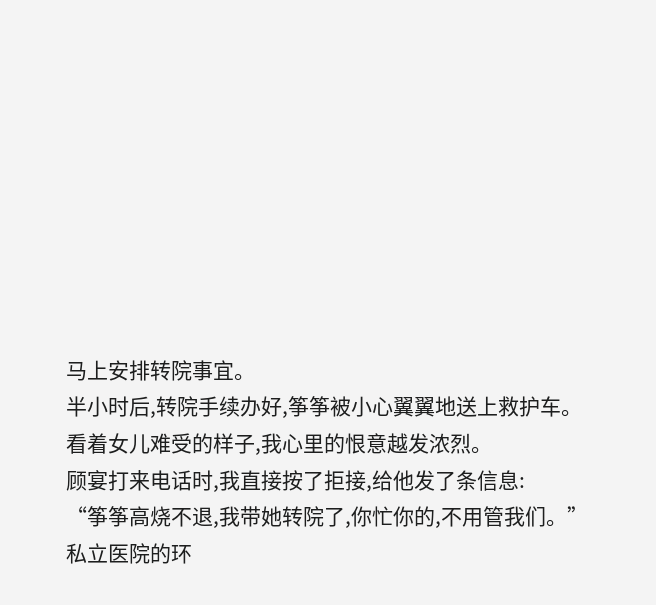马上安排转院事宜。
半小时后,转院手续办好,筝筝被小心翼翼地送上救护车。
看着女儿难受的样子,我心里的恨意越发浓烈。
顾宴打来电话时,我直接按了拒接,给他发了条信息:
“筝筝高烧不退,我带她转院了,你忙你的,不用管我们。”
私立医院的环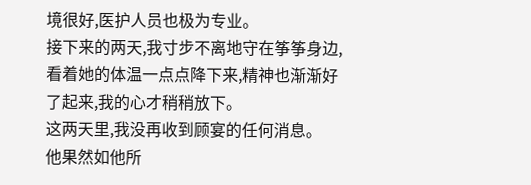境很好,医护人员也极为专业。
接下来的两天,我寸步不离地守在筝筝身边,看着她的体温一点点降下来,精神也渐渐好了起来,我的心才稍稍放下。
这两天里,我没再收到顾宴的任何消息。
他果然如他所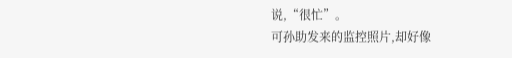说,“很忙”。
可孙助发来的监控照片,却好像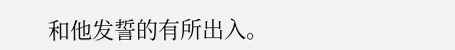和他发誓的有所出入。